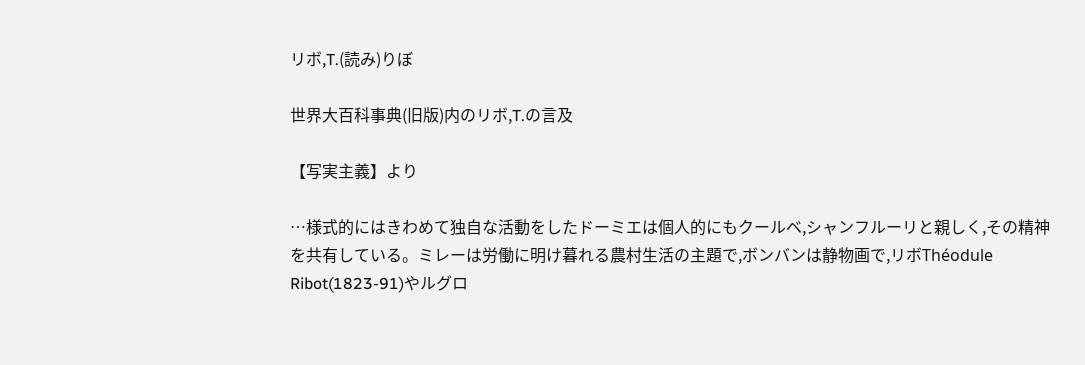リボ,T.(読み)りぼ

世界大百科事典(旧版)内のリボ,T.の言及

【写実主義】より

…様式的にはきわめて独自な活動をしたドーミエは個人的にもクールベ,シャンフルーリと親しく,その精神を共有している。ミレーは労働に明け暮れる農村生活の主題で,ボンバンは静物画で,リボThéodule Ribot(1823‐91)やルグロ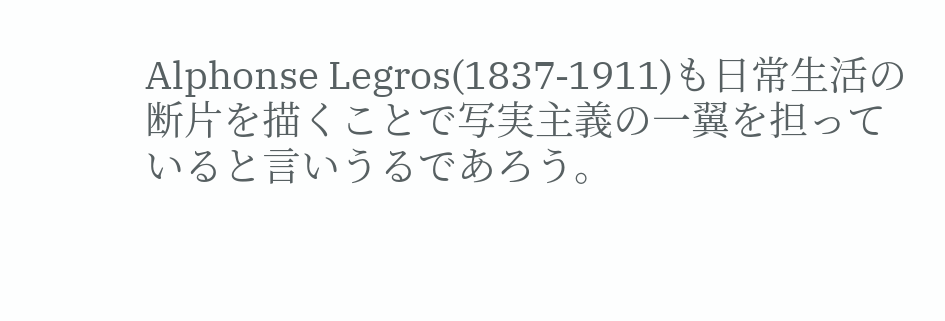Alphonse Legros(1837‐1911)も日常生活の断片を描くことで写実主義の一翼を担っていると言いうるであろう。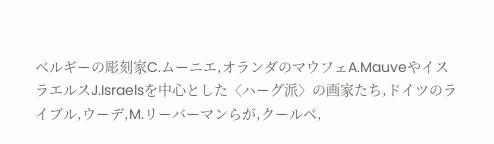ベルギーの彫刻家C.ムーニエ,オランダのマウフェA.MauveやイスラエルスJ.Israelsを中心とした〈ハーグ派〉の画家たち,ドイツのライブル,ウーデ,M.リーバーマンらが,クールベ,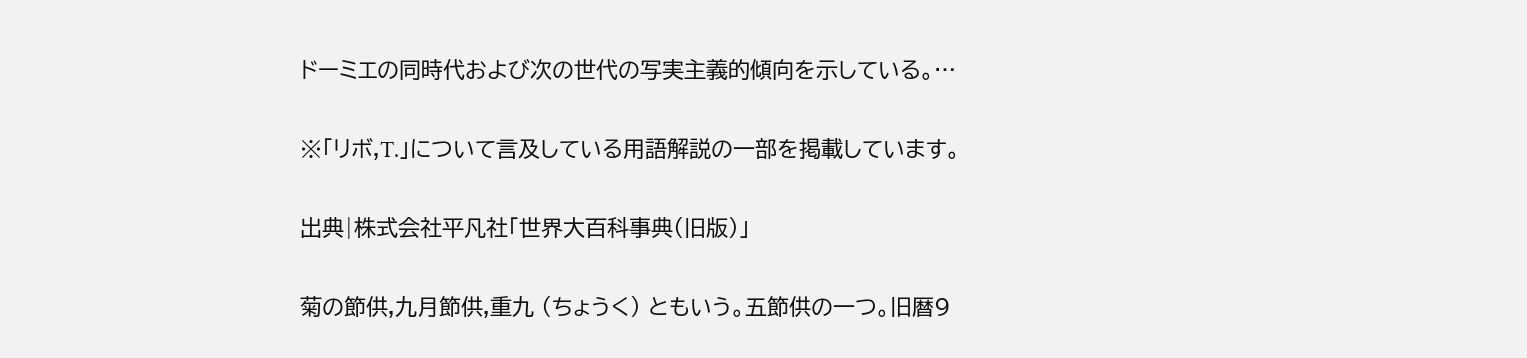ドーミエの同時代および次の世代の写実主義的傾向を示している。…

※「リボ,T.」について言及している用語解説の一部を掲載しています。

出典|株式会社平凡社「世界大百科事典(旧版)」

菊の節供,九月節供,重九 (ちょうく) ともいう。五節供の一つ。旧暦9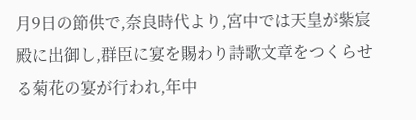月9日の節供で,奈良時代より,宮中では天皇が紫宸殿に出御し,群臣に宴を賜わり詩歌文章をつくらせる菊花の宴が行われ,年中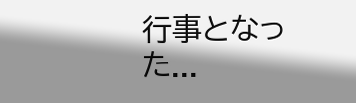行事となった...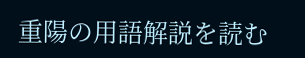重陽の用語解説を読む